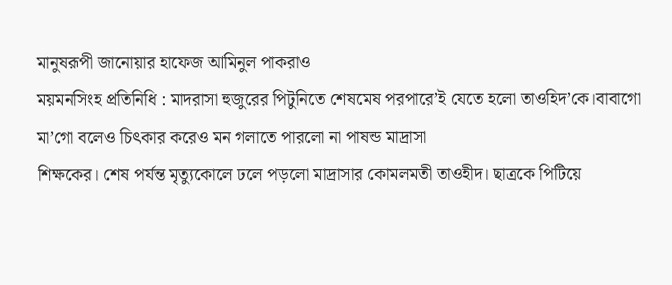মানুষরূপী জানোয়ার হাফেজ আমিনুল পাকরাও
ময়মনসিংহ প্রতিনিধি : মাদরাসা হুজুরের পিটুনিতে শেষমেষ পরপারে’ই যেতে হলো তাওহিদ’কে।বাবাগো মা’গো বলেও চিৎকার করেও মন গলাতে পারলো না পাষন্ড মাদ্রাসা
শিক্ষকের। শেষ পর্যন্ত মৃত্যুকোলে ঢলে পড়লো মাদ্রাসার কোমলমতী তাওহীদ। ছাত্রকে পিটিয়ে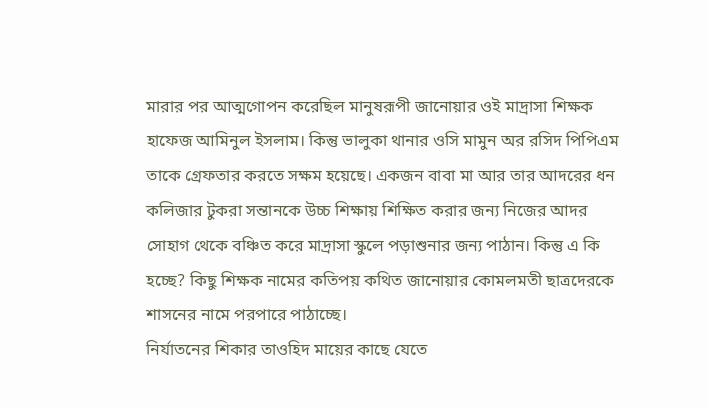মারার পর আত্মগোপন করেছিল মানুষরূপী জানোয়ার ওই মাদ্রাসা শিক্ষক
হাফেজ আমিনুল ইসলাম। কিন্তু ভালুকা থানার ওসি মামুন অর রসিদ পিপিএম তাকে গ্রেফতার করতে সক্ষম হয়েছে। একজন বাবা মা আর তার আদরের ধন কলিজার টুকরা সন্তানকে উচ্চ শিক্ষায় শিক্ষিত করার জন্য নিজের আদর সোহাগ থেকে বঞ্চিত করে মাদ্রাসা স্কুলে পড়াশুনার জন্য পাঠান। কিন্তু এ কি হচ্ছে? কিছু শিক্ষক নামের কতিপয় কথিত জানোয়ার কোমলমতী ছাত্রদেরকে শাসনের নামে পরপারে পাঠাচ্ছে।
নির্যাতনের শিকার তাওহিদ মায়ের কাছে যেতে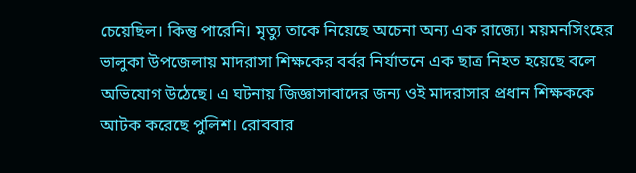চেয়েছিল। কিন্তু পারেনি। মৃত্যু তাকে নিয়েছে অচেনা অন্য এক রাজ্যে। ময়মনসিংহের ভালুকা উপজেলায় মাদরাসা শিক্ষকের বর্বর নির্যাতনে এক ছাত্র নিহত হয়েছে বলে অভিযোগ উঠেছে। এ ঘটনায় জিজ্ঞাসাবাদের জন্য ওই মাদরাসার প্রধান শিক্ষককে আটক করেছে পুলিশ। রোববার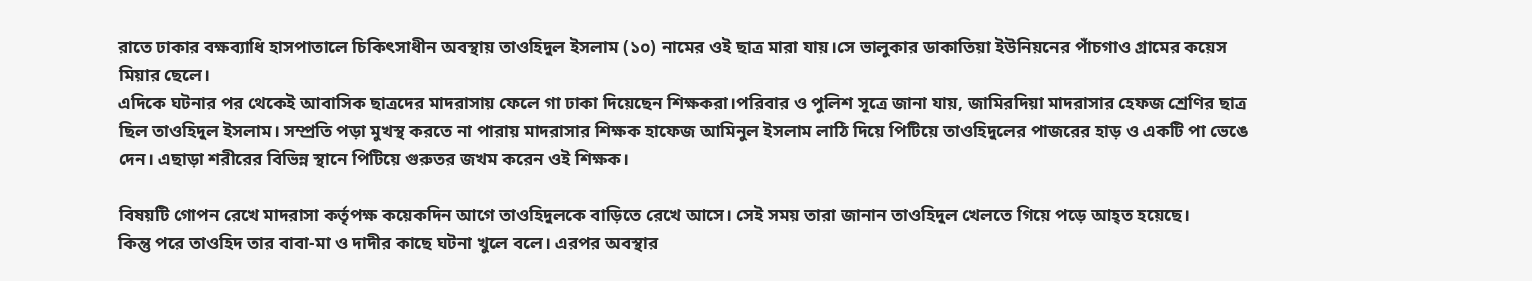রাতে ঢাকার বক্ষব্যাধি হাসপাতালে চিকিৎসাধীন অবস্থায় তাওহিদুল ইসলাম (১০) নামের ওই ছাত্র মারা যায়।সে ভালুকার ডাকাতিয়া ইউনিয়নের পাঁচগাও গ্রামের কয়েস মিয়ার ছেলে।
এদিকে ঘটনার পর থেকেই আবাসিক ছাত্রদের মাদরাসায় ফেলে গা ঢাকা দিয়েছেন শিক্ষকরা।পরিবার ও পুলিশ সূত্রে জানা যায়, জামিরদিয়া মাদরাসার হেফজ শ্রেণির ছাত্র ছিল তাওহিদুল ইসলাম। সম্প্রতি পড়া মুখস্থ করতে না পারায় মাদরাসার শিক্ষক হাফেজ আমিনুল ইসলাম লাঠি দিয়ে পিটিয়ে তাওহিদুলের পাজরের হাড় ও একটি পা ভেঙে দেন। এছাড়া শরীরের বিভিন্ন স্থানে পিটিয়ে গুরুতর জখম করেন ওই শিক্ষক।

বিষয়টি গোপন রেখে মাদরাসা কর্তৃপক্ষ কয়েকদিন আগে তাওহিদুলকে বাড়িতে রেখে আসে। সেই সময় তারা জানান তাওহিদুল খেলতে গিয়ে পড়ে আহ্ত হয়েছে।
কিন্তু পরে তাওহিদ তার বাবা-মা ও দাদীর কাছে ঘটনা খুলে বলে। এরপর অবস্থার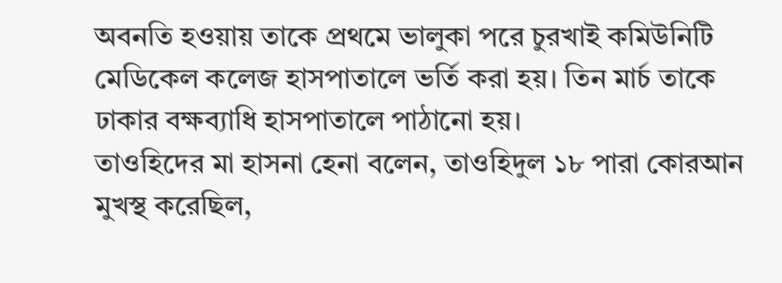অবনতি হওয়ায় তাকে প্রথমে ভালুকা পরে চুরখাই কমিউনিটি মেডিকেল কলেজ হাসপাতালে ভর্তি করা হয়। তিন মার্চ তাকে ঢাকার বক্ষব্যাধি হাসপাতালে পাঠানো হয়।
তাওহিদের মা হাসনা হেনা বলেন, তাওহিদুল ১৮ পারা কোরআন মুখস্থ করেছিল,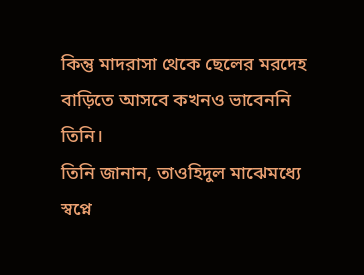কিন্তু মাদরাসা থেকে ছেলের মরদেহ বাড়িতে আসবে কখনও ভাবেননি তিনি।
তিনি জানান, তাওহিদুল মাঝেমধ্যে স্বপ্নে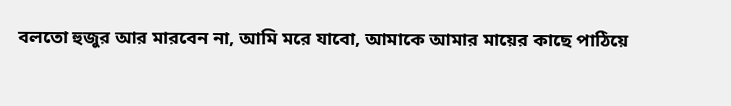বলতো হুজুর আর মারবেন না, আমি মরে যাবো, আমাকে আমার মায়ের কাছে পাঠিয়ে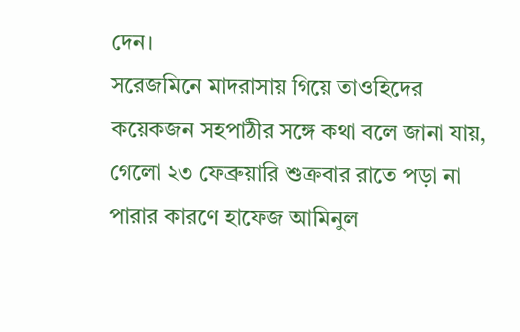দেন।
সরেজমিনে মাদরাসায় গিয়ে তাওহিদের কয়েকজন সহপাঠীর সঙ্গে কথা বলে জানা যায়, গেলো ২৩ ফেব্রুয়ারি শুক্রবার রাতে পড়া না পারার কারণে হাফেজ আমিনুল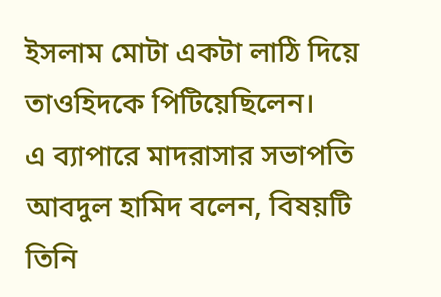ইসলাম মোটা একটা লাঠি দিয়ে তাওহিদকে পিটিয়েছিলেন।
এ ব্যাপারে মাদরাসার সভাপতি আবদুল হামিদ বলেন, বিষয়টি তিনি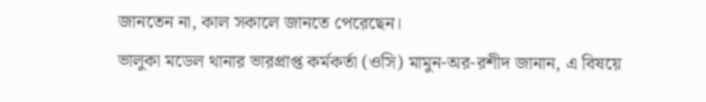জানতেন না, কাল সকালে জানতে পেরেছেন।
ভালুকা মডেল থানার ভারপ্রাপ্ত কর্মকর্তা (ওসি) মামুন-অর-রশীদ জানান, এ বিষয়ে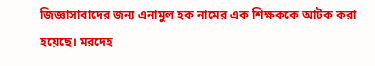জিজ্ঞাসাবাদের জন্য এনামুল হক নামের এক শিক্ষককে আটক করা হয়েছে। মরদেহ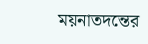ময়নাতদন্তের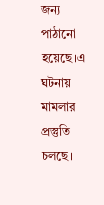জন্য পাঠানো হয়েছে।এ ঘটনায় মামলার প্রস্তুতি চলছে।